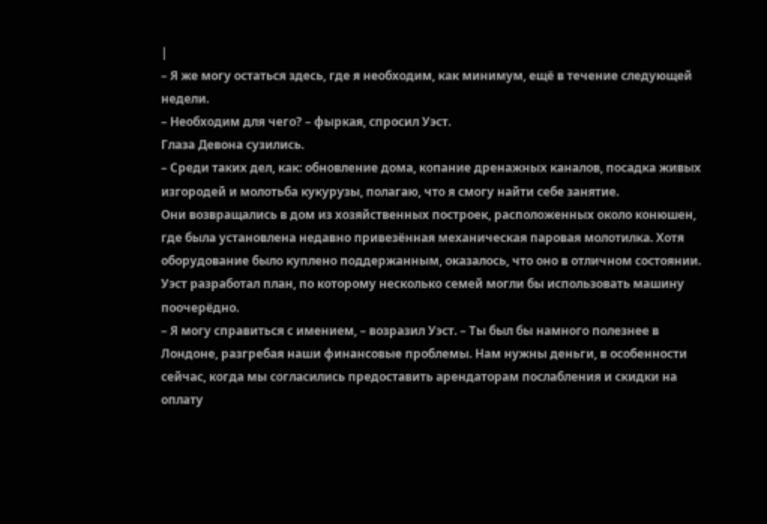|
– Я же могу остаться здесь, где я необходим, как минимум, ещё в течение следующей недели.
– Необходим для чего? – фыркая, спросил Уэст.
Глаза Девона сузились.
– Среди таких дел, как: обновление дома, копание дренажных каналов, посадка живых изгородей и молотьба кукурузы, полагаю, что я смогу найти себе занятие.
Они возвращались в дом из хозяйственных построек, расположенных около конюшен, где была установлена недавно привезённая механическая паровая молотилка. Хотя оборудование было куплено поддержанным, оказалось, что оно в отличном состоянии. Уэст разработал план, по которому несколько семей могли бы использовать машину поочерёдно.
– Я могу справиться с имением, – возразил Уэст. – Ты был бы намного полезнее в Лондоне, разгребая наши финансовые проблемы. Нам нужны деньги, в особенности сейчас, когда мы согласились предоставить арендаторам послабления и скидки на оплату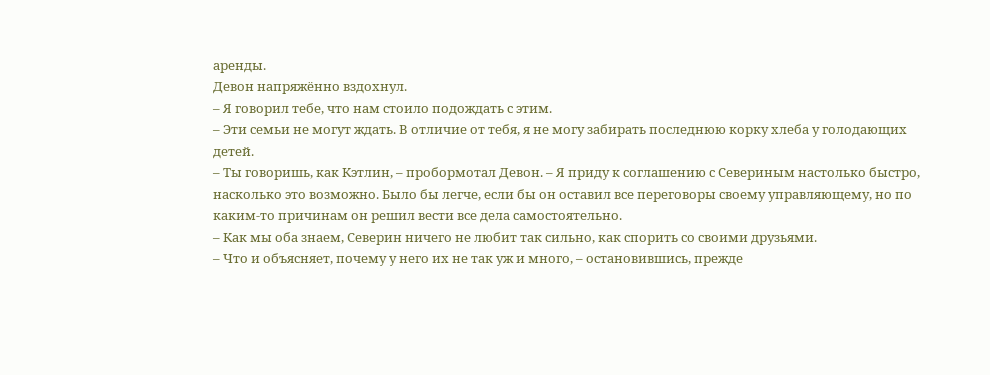аренды.
Девон напряжённо вздохнул.
– Я говорил тебе, что нам стоило подождать с этим.
– Эти семьи не могут ждать. В отличие от тебя, я не могу забирать последнюю корку хлеба у голодающих детей.
– Ты говоришь, как Кэтлин, – пробормотал Девон. – Я приду к соглашению с Севериным настолько быстро, насколько это возможно. Было бы легче, если бы он оставил все переговоры своему управляющему, но по каким-то причинам он решил вести все дела самостоятельно.
– Как мы оба знаем, Северин ничего не любит так сильно, как спорить со своими друзьями.
– Что и объясняет, почему у него их не так уж и много, – остановившись, прежде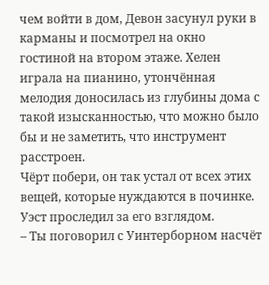чем войти в дом, Девон засунул руки в карманы и посмотрел на окно гостиной на втором этаже. Хелен играла на пианино, утончённая мелодия доносилась из глубины дома с такой изысканностью, что можно было бы и не заметить, что инструмент расстроен.
Чёрт побери, он так устал от всех этих вещей, которые нуждаются в починке.
Уэст проследил за его взглядом.
– Ты поговорил с Уинтерборном насчёт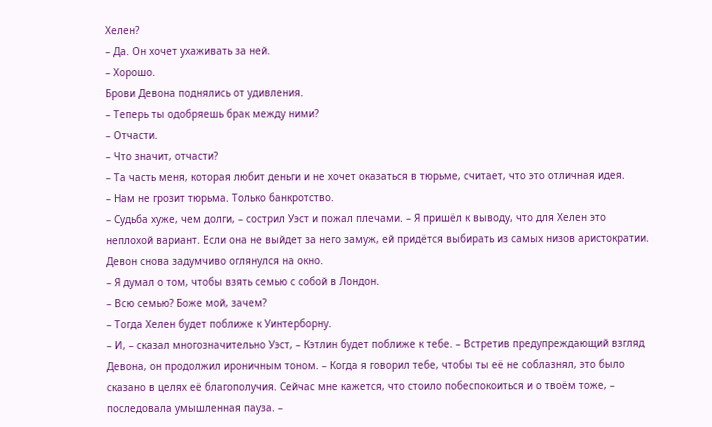Хелен?
– Да. Он хочет ухаживать за ней.
– Хорошо.
Брови Девона поднялись от удивления.
– Теперь ты одобряешь брак между ними?
– Отчасти.
– Что значит, отчасти?
– Та часть меня, которая любит деньги и не хочет оказаться в тюрьме, считает, что это отличная идея.
– Нам не грозит тюрьма. Только банкротство.
– Судьба хуже, чем долги, – сострил Уэст и пожал плечами. – Я пришёл к выводу, что для Хелен это неплохой вариант. Если она не выйдет за него замуж, ей придётся выбирать из самых низов аристократии.
Девон снова задумчиво оглянулся на окно.
– Я думал о том, чтобы взять семью с собой в Лондон.
– Всю семью? Боже мой, зачем?
– Тогда Хелен будет поближе к Уинтерборну.
– И, – сказал многозначительно Уэст, – Кэтлин будет поближе к тебе. – Встретив предупреждающий взгляд Девона, он продолжил ироничным тоном. – Когда я говорил тебе, чтобы ты её не соблазнял, это было сказано в целях её благополучия. Сейчас мне кажется, что стоило побеспокоиться и о твоём тоже, – последовала умышленная пауза. –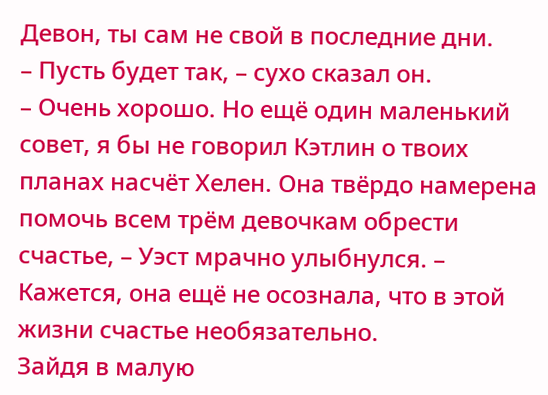Девон, ты сам не свой в последние дни.
– Пусть будет так, – сухо сказал он.
– Очень хорошо. Но ещё один маленький совет, я бы не говорил Кэтлин о твоих планах насчёт Хелен. Она твёрдо намерена помочь всем трём девочкам обрести счастье, – Уэст мрачно улыбнулся. – Кажется, она ещё не осознала, что в этой жизни счастье необязательно.
Зайдя в малую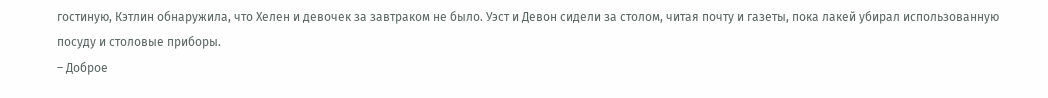гостиную, Кэтлин обнаружила, что Хелен и девочек за завтраком не было. Уэст и Девон сидели за столом, читая почту и газеты, пока лакей убирал использованную посуду и столовые приборы.
– Доброе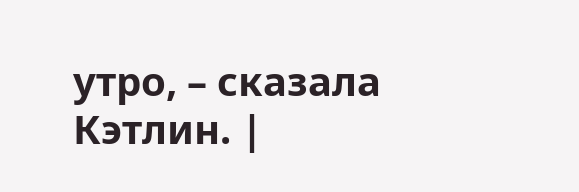утро, – сказала Кэтлин. |